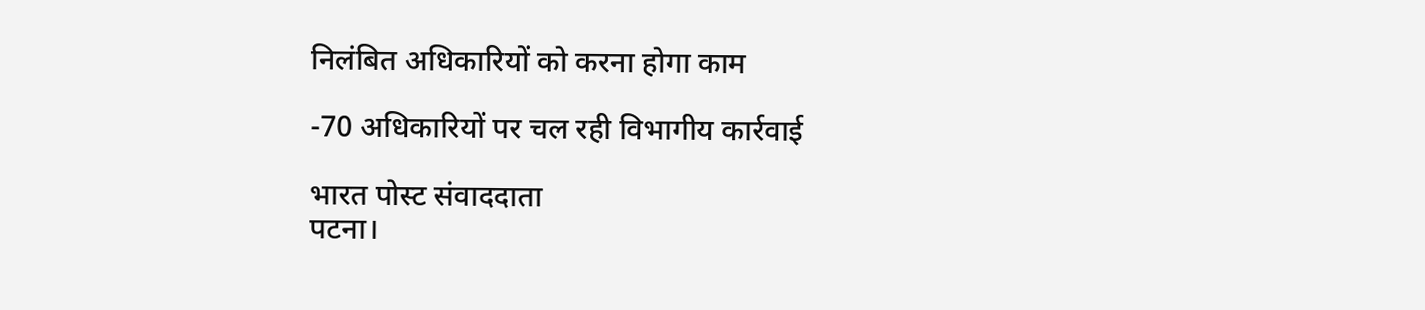निलंबित अधिकारियों को करना होगा काम

-70 अधिकारियों पर चल रही विभागीय कार्रवाई

भारत पोस्ट संवाददाता
पटना।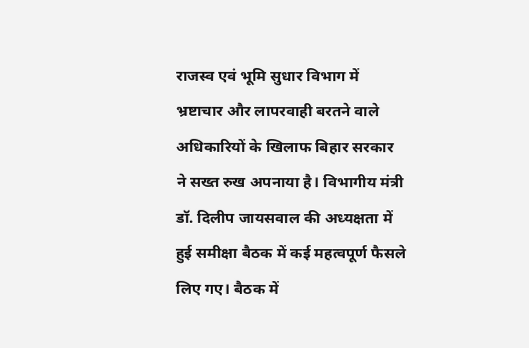राजस्व एवं भूमि सुधार विभाग में भ्रष्टाचार और लापरवाही बरतने वाले अधिकारियों के खिलाफ बिहार सरकार ने सख्त रुख अपनाया है। विभागीय मंत्री डॉ. दिलीप जायसवाल की अध्यक्षता में हुई समीक्षा बैठक में कई महत्वपूर्ण फैसले लिए गए। बैठक में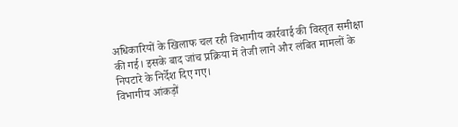अधिकारियों के खिलाफ चल रही विभागीय कार्रवाई की विस्तृत समीक्षा की गई। इसके बाद जांच प्रक्रिया में तेजी लाने और लंबित मामलों के निपटारे के निर्देश दिए गए।
विभागीय आंकड़ों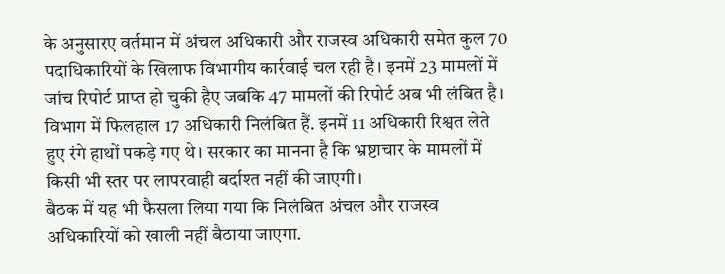के अनुसारए वर्तमान में अंचल अधिकारी और राजस्व अधिकारी समेत कुल 70 पदाधिकारियों के खिलाफ विभागीय कार्रवाई चल रही है। इनमें 23 मामलों में जांच रिपोर्ट प्राप्त हो चुकी हैए जबकि 47 मामलों की रिपोर्ट अब भी लंबित है। विभाग में फिलहाल 17 अधिकारी निलंबित हैं. इनमें 11 अधिकारी रिश्वत लेते हुए रंगे हाथों पकड़े गए थे। सरकार का मानना है कि भ्रष्टाचार के मामलों में किसी भी स्तर पर लापरवाही बर्दाश्त नहीं की जाएगी।
बैठक में यह भी फैसला लिया गया कि निलंबित अंचल और राजस्व अधिकारियों को खाली नहीं बैठाया जाएगा.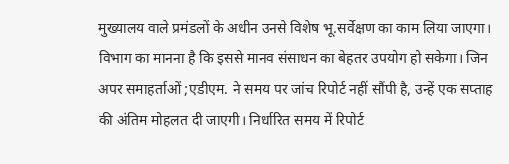मुख्यालय वाले प्रमंडलों के अधीन उनसे विशेष भू.सर्वेक्षण का काम लिया जाएगा। विभाग का मानना है कि इससे मानव संसाधन का बेहतर उपयोग हो सकेगा। जिन अपर समाहर्ताओं ;एडीएम. ने समय पर जांच रिपोर्ट नहीं सौंपी है, उन्हें एक सप्ताह की अंतिम मोहलत दी जाएगी। निर्धारित समय में रिपोर्ट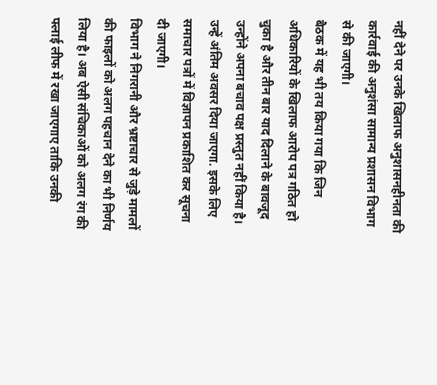नहीं देने पर उनके खिलाफ अनुशासनहीनता की कार्रवाई की अनुशंसा सामान्य प्रशासन विभाग से की जाएगी।
बैठक में यह भी तय किया गया कि जिन अधिकारियों के खिलाफ आरोप पत्र गठित हो चुका है और तीन बार याद दिलाने के बावजूद उन्होंने अपना बचाव पक्ष प्रस्तुत नहीं किया है। उन्हें अंतिम अवसर दिया जाएगा. इसके लिए समाचार पत्रों में विज्ञापन प्रकाशित कर सूचना दी जाएगी।
विभाग ने निगरानी और भ्रष्टाचार से जुड़े मामलों की फाइलों को अलग पहचान देने का भी निर्णय लिया है। अब ऐसी संचिकाओं को अलग रंग की फ्लाई लीफ में रखा जाएगाए ताकि उनकी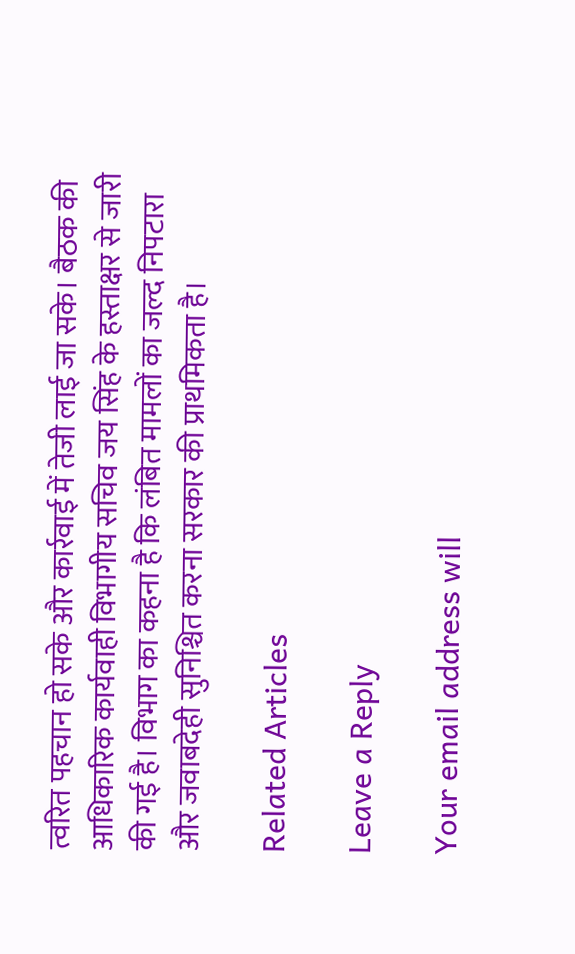त्वरित पहचान हो सके और कार्रवाई में तेजी लाई जा सके। बैठक की आधिकारिक कार्यवाही विभागीय सचिव जय सिंह के हस्ताक्षर से जारी की गई है। विभाग का कहना है कि लंबित मामलों का जल्द निपटारा और जवाबदेही सुनिश्चित करना सरकार की प्राथमिकता है।

Related Articles

Leave a Reply

Your email address will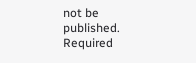not be published. Required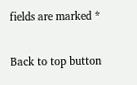fields are marked *

Back to top button